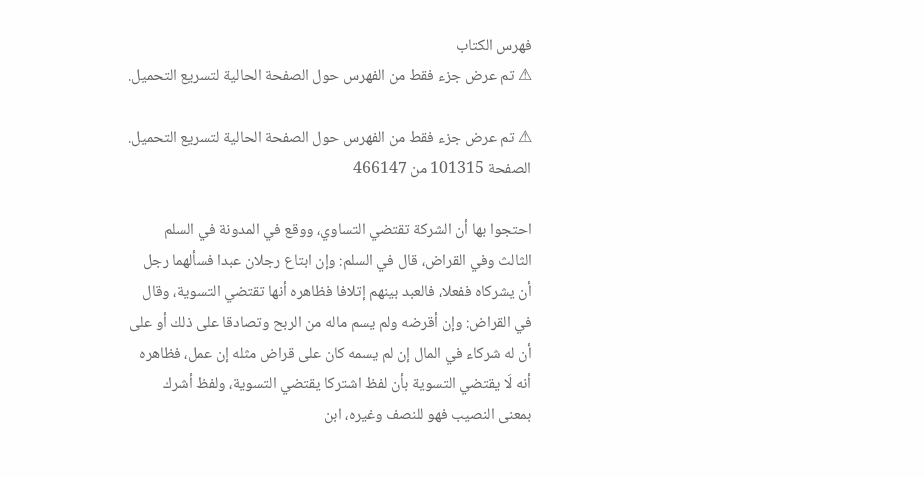فهرس الكتاب
⚠ تم عرض جزء فقط من الفهرس حول الصفحة الحالية لتسريع التحميل.

⚠ تم عرض جزء فقط من الفهرس حول الصفحة الحالية لتسريع التحميل.
الصفحة 101315 من 466147

احتجوا بها أن الشركة تقتضي التساوي، ووقع في المدونة في السلم الثالث وفي القراض، قال في السلم: وإن ابتاع رجلان عبدا فسألهما رجل أن يشركاه ففعلا، فالعبد بينهم إتلافا فظاهره أنها تقتضي التسوية، وقال في القراض: وإن أقرضه ولم يسم ماله من الربح وتصادقا على ذلك أو على أن له شركاء في المال إن لم يسمه كان على قراض مثله إن عمل، فظاهره أنه لَا يقتضي التسوية بأن لفظ اشتركا يقتضي التسوية، ولفظ أشرك بمعنى النصيب فهو للنصف وغيره، ابن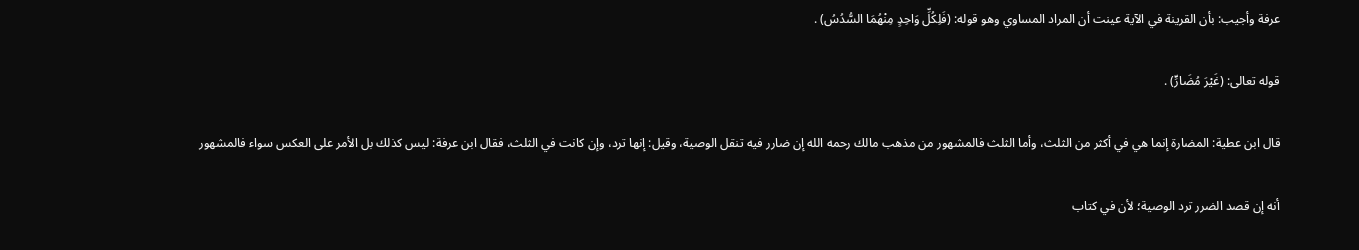عرفة وأجيب: بأن القرينة في الآية عينت أن المراد المساوي وهو قوله: (فَلِكُلِّ وَاحِدٍ مِنْهُمَا السُّدُسُ) .

قوله تعالى: (غَيْرَ مُضَارٍّ) .

قال ابن عطية: المضارة إنما هي في أكثر من الثلث، وأما الثلث فالمشهور من مذهب مالك رحمه الله إن ضارر فيه تنقل الوصية، وقيل: إنها ترد، وإن كانت في الثلث، فقال ابن عرفة: ليس كذلك بل الأمر على العكس سواء فالمشهور

أنه إن قصد الضرر ترد الوصية؛ لأن في كتاب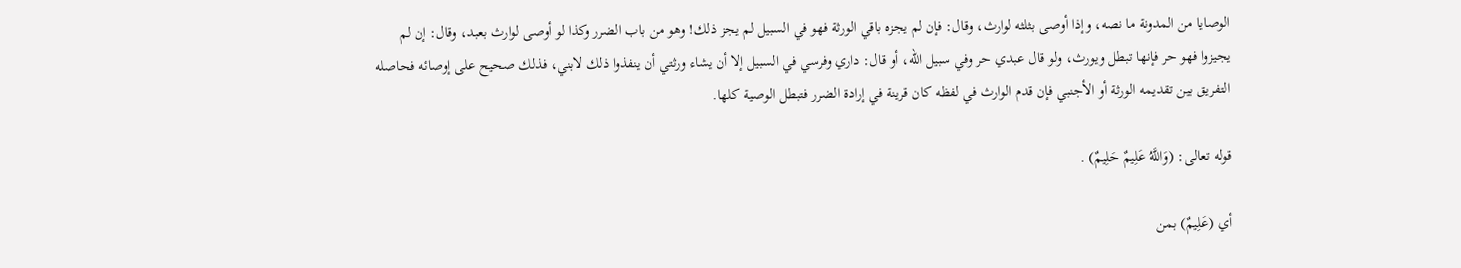الوصايا من المدونة ما نصه، وإذا أوصى بثلثه لوارث، وقال: فإن لم يجزه باقي الورثة فهو في السبيل لم يجز ذلك! وهو من باب الضرر وكذا لو أوصى لوارث بعبد، وقال: إن لم يجيزوا فهو حر فإنها تبطل ويورث، ولو قال عبدي حر وفي سبيل الله، أو قال: داري وفرسي في السبيل إلا أن يشاء ورثتي أن ينفذوا ذلك لابني، فذلك صحيح على إوصائه فحاصله التفريق بين تقديمه الورثة أو الأجنبي فإن قدم الوارث في لفظه كان قرينة في إرادة الضرر فتبطل الوصية كلها.

قوله تعالى: (وَاللَّهُ عَلِيمٌ حَلِيمٌ) .

أي (عَلِيمٌ) بمن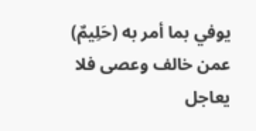يوفي بما أمر به (حَلِيمٌ) عمن خالف وعصى فلا يعاجل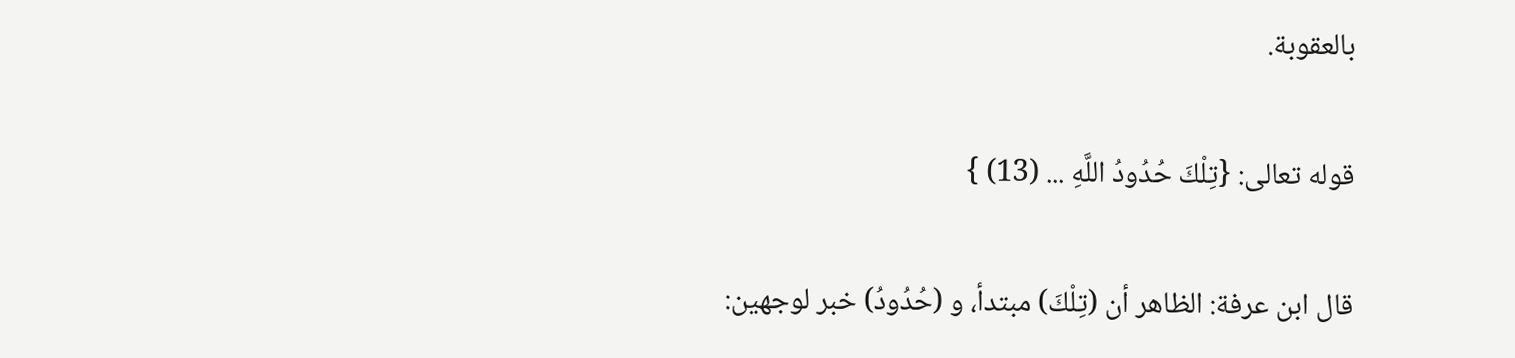بالعقوبة.

قوله تعالى: {تِلْكَ حُدُودُ اللَّهِ ... (13) }

قال ابن عرفة: الظاهر أن (تِلْكَ) مبتدأ، و (حُدُودُ) خبر لوجهين: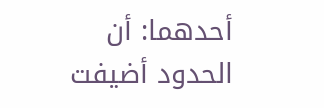أحدهما: أن الحدود أضيفت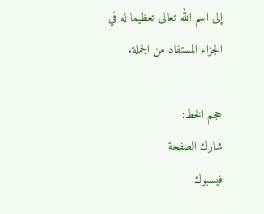إلى اسم الله تعالى تعظيما له في الجزاء المستفاد من الجملة.

حجم الخط:
شارك الصفحة
فيسبوك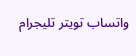واتساب تويتر تليجرام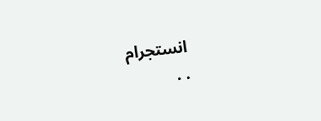انستجرام
. .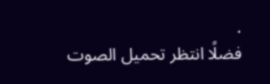.
فضلًا انتظر تحميل الصوت